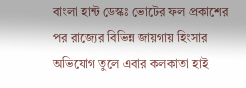বাংলা হান্ট ডেস্কঃ ভোটের ফল প্রকাশের পর রাজ্যের বিভিন্ন জায়গায় হিংসার অভিযোগ তুলে এবার কলকাতা হাই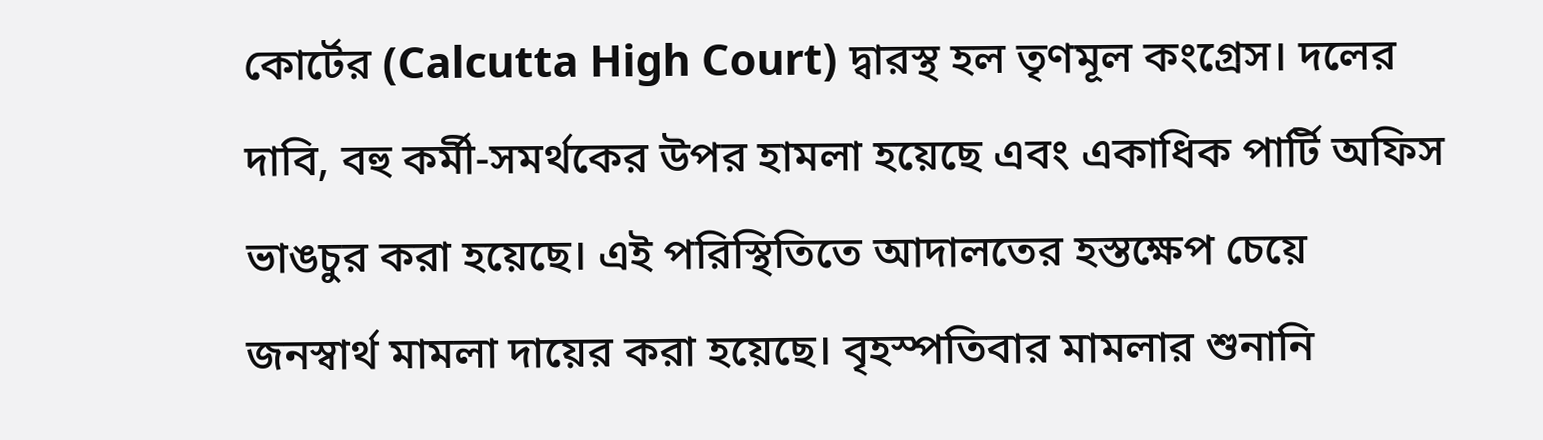কোর্টের (Calcutta High Court) দ্বারস্থ হল তৃণমূল কংগ্রেস। দলের দাবি, বহু কর্মী-সমর্থকের উপর হামলা হয়েছে এবং একাধিক পার্টি অফিস ভাঙচুর করা হয়েছে। এই পরিস্থিতিতে আদালতের হস্তক্ষেপ চেয়ে জনস্বার্থ মামলা দায়ের করা হয়েছে। বৃহস্পতিবার মামলার শুনানি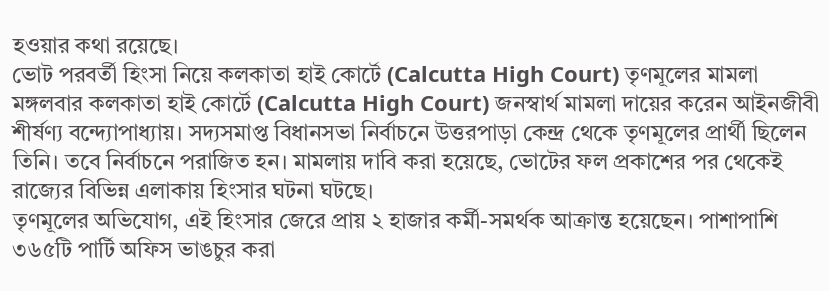হওয়ার কথা রয়েছে।
ভোট পরবর্তী হিংসা নিয়ে কলকাতা হাই কোর্টে (Calcutta High Court) তৃণমূলের মামলা
মঙ্গলবার কলকাতা হাই কোর্টে (Calcutta High Court) জনস্বার্থ মামলা দায়ের করেন আইনজীবী শীর্ষণ্য বন্দ্যোপাধ্যায়। সদ্যসমাপ্ত বিধানসভা নির্বাচনে উত্তরপাড়া কেন্দ্র থেকে তৃণমূলের প্রার্থী ছিলেন তিনি। তবে নির্বাচনে পরাজিত হন। মামলায় দাবি করা হয়েছে, ভোটের ফল প্রকাশের পর থেকেই রাজ্যের বিভিন্ন এলাকায় হিংসার ঘটনা ঘটছে।
তৃণমূলের অভিযোগ, এই হিংসার জেরে প্রায় ২ হাজার কর্মী-সমর্থক আক্রান্ত হয়েছেন। পাশাপাশি ৩৬৫টি পার্টি অফিস ভাঙচুর করা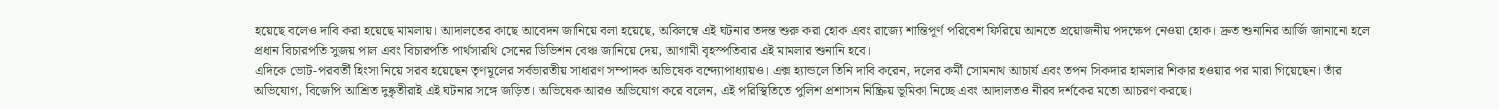হয়েছে বলেও দাবি করা হয়েছে মামলায়। আদালতের কাছে আবেদন জানিয়ে বলা হয়েছে, অবিলম্বে এই ঘটনার তদন্ত শুরু করা হোক এবং রাজ্যে শান্তিপূর্ণ পরিবেশ ফিরিয়ে আনতে প্রয়োজনীয় পদক্ষেপ নেওয়া হোক। দ্রুত শুনানির আর্জি জানানো হলে প্রধান বিচারপতি সুজয় পাল এবং বিচারপতি পার্থসারথি সেনের ডিভিশন বেঞ্চ জানিয়ে দেয়, আগামী বৃহস্পতিবার এই মামলার শুনানি হবে।
এদিকে ভোট-পরবর্তী হিংসা নিয়ে সরব হয়েছেন তৃণমূলের সর্বভারতীয় সাধারণ সম্পাদক অভিষেক বন্দ্যোপাধ্যায়ও। এক্স হ্যান্ডলে তিনি দাবি করেন, দলের কর্মী সোমনাথ আচার্য এবং তপন সিকদার হামলার শিকার হওয়ার পর মারা গিয়েছেন। তাঁর অভিযোগ, বিজেপি আশ্রিত দুষ্কৃতীরাই এই ঘটনার সঙ্গে জড়িত। অভিষেক আরও অভিযোগ করে বলেন, এই পরিস্থিতিতে পুলিশ প্রশাসন নিষ্ক্রিয় ভূমিকা নিচ্ছে এবং আদালতও নীরব দর্শকের মতো আচরণ করছে।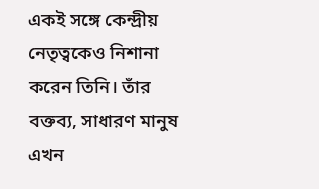একই সঙ্গে কেন্দ্রীয় নেতৃত্বকেও নিশানা করেন তিনি। তাঁর বক্তব্য, সাধারণ মানুষ এখন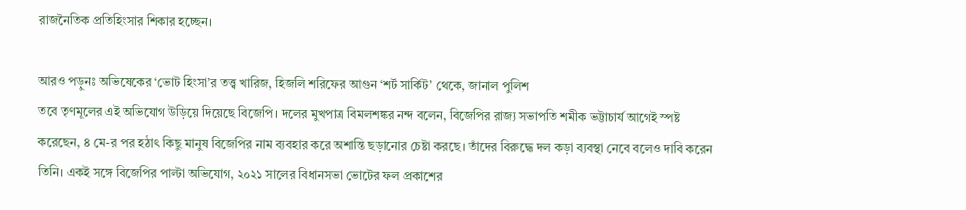রাজনৈতিক প্রতিহিংসার শিকার হচ্ছেন।

আরও পড়ুনঃ অভিষেকের ‘ভোট হিংসা’র তত্ত্ব খারিজ, হিজলি শরিফের আগুন ‘শর্ট সার্কিট’ থেকে, জানাল পুলিশ
তবে তৃণমূলের এই অভিযোগ উড়িয়ে দিয়েছে বিজেপি। দলের মুখপাত্র বিমলশঙ্কর নন্দ বলেন, বিজেপির রাজ্য সভাপতি শমীক ভট্টাচার্য আগেই স্পষ্ট করেছেন, ৪ মে-র পর হঠাৎ কিছু মানুষ বিজেপির নাম ব্যবহার করে অশান্তি ছড়ানোর চেষ্টা করছে। তাঁদের বিরুদ্ধে দল কড়া ব্যবস্থা নেবে বলেও দাবি করেন তিনি। একই সঙ্গে বিজেপির পাল্টা অভিযোগ, ২০২১ সালের বিধানসভা ভোটের ফল প্রকাশের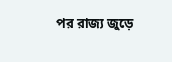পর রাজ্য জুড়ে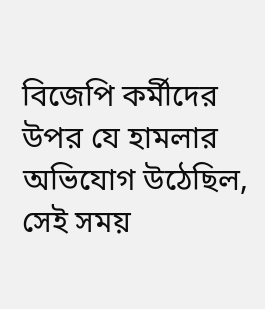বিজেপি কর্মীদের উপর যে হামলার অভিযোগ উঠেছিল, সেই সময়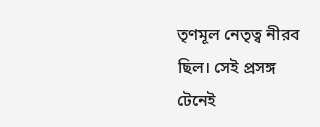তৃণমূল নেতৃত্ব নীরব ছিল। সেই প্রসঙ্গ টেনেই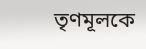তৃণমূলকে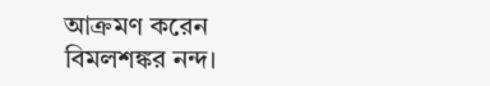আক্রমণ করেন বিমলশঙ্কর নন্দ।